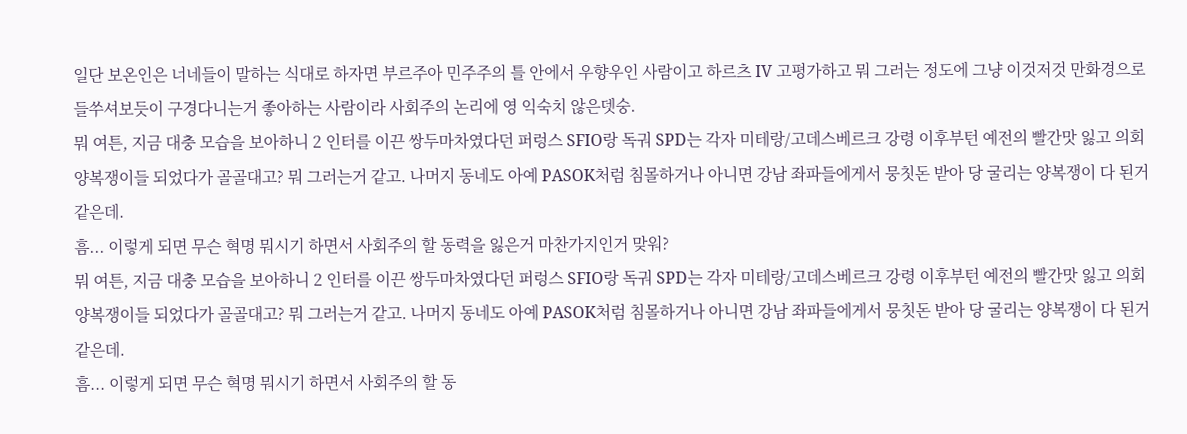일단 보온인은 너네들이 말하는 식대로 하자면 부르주아 민주주의 틀 안에서 우향우인 사람이고 하르츠 IV 고평가하고 뭐 그러는 정도에 그냥 이것저것 만화경으로 들쑤셔보듯이 구경다니는거 좋아하는 사람이라 사회주의 논리에 영 익숙치 않은뎃숭.
뭐 여튼, 지금 대충 모습을 보아하니 2 인터를 이끈 쌍두마차였다던 퍼렁스 SFIO랑 독궈 SPD는 각자 미테랑/고데스베르크 강령 이후부턴 예전의 빨간맛 잃고 의회 양복쟁이들 되었다가 골골대고? 뭐 그러는거 같고. 나머지 동네도 아예 PASOK처럼 침몰하거나 아니면 강남 좌파들에게서 뭉칫돈 받아 당 굴리는 양복쟁이 다 된거 같은데.
흠... 이렇게 되면 무슨 혁명 뭐시기 하면서 사회주의 할 동력을 잃은거 마찬가지인거 맞워?
뭐 여튼, 지금 대충 모습을 보아하니 2 인터를 이끈 쌍두마차였다던 퍼렁스 SFIO랑 독궈 SPD는 각자 미테랑/고데스베르크 강령 이후부턴 예전의 빨간맛 잃고 의회 양복쟁이들 되었다가 골골대고? 뭐 그러는거 같고. 나머지 동네도 아예 PASOK처럼 침몰하거나 아니면 강남 좌파들에게서 뭉칫돈 받아 당 굴리는 양복쟁이 다 된거 같은데.
흠... 이렇게 되면 무슨 혁명 뭐시기 하면서 사회주의 할 동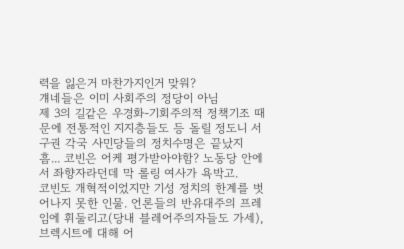력을 잃은거 마찬가지인거 맞워?
걔네들은 이미 사회주의 정당이 아님
제 3의 길같은 우경화-기회주의적 정책기조 때문에 전통적인 지지층들도 등 돌릴 정도니 서구권 각국 사민당들의 정치수명은 끝났지
흠... 코빈은 어케 평가받아야함? 노동당 안에서 좌향자라던데 막 롤링 여사가 욕박고.
코빈도 개혁적이었지만 기성 정치의 한계를 벗어나지 못한 인물. 언론들의 반유대주의 프레임에 휘둘리고(당내 블레어주의자들도 가세), 브렉시트에 대해 어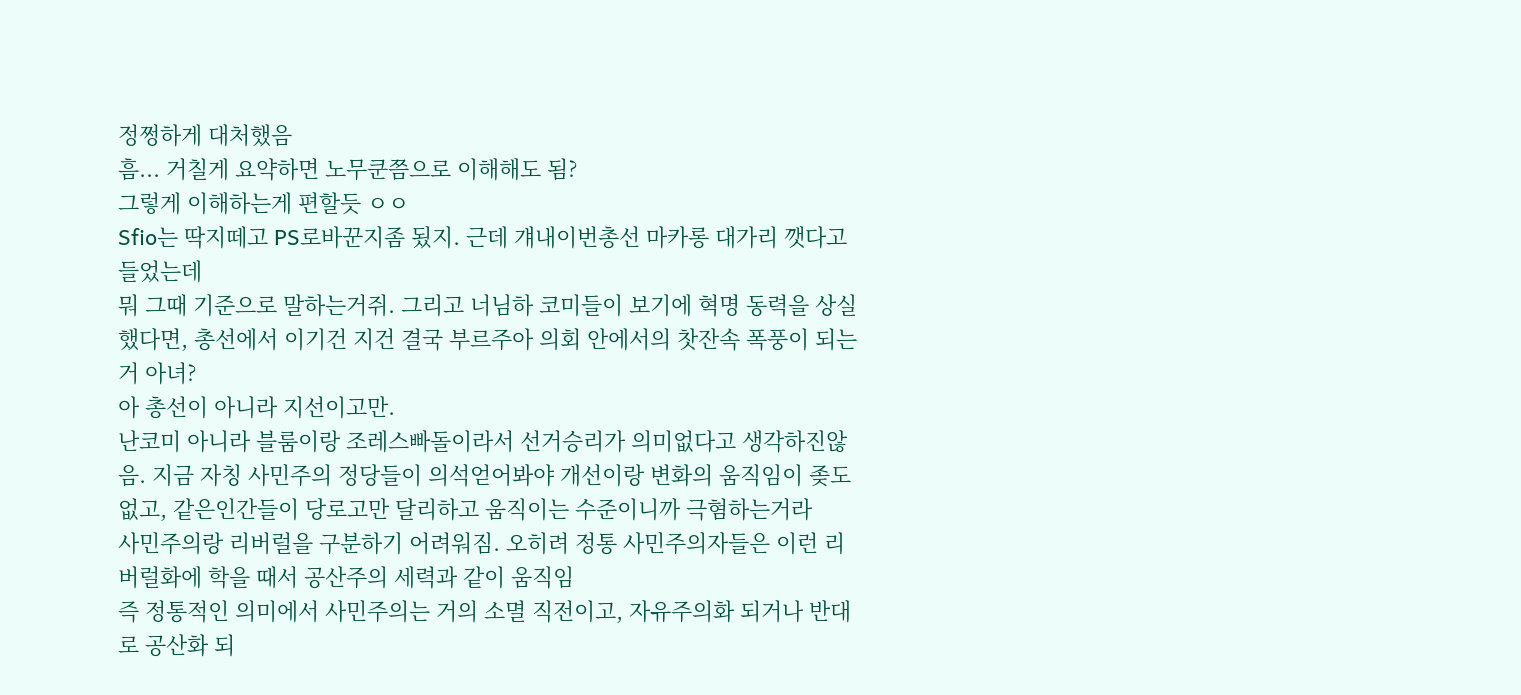정쩡하게 대처했음
흠... 거칠게 요약하면 노무쿤쯤으로 이해해도 됨?
그렇게 이해하는게 편할듯 ㅇㅇ
Sfio는 딱지떼고 PS로바꾼지좀 됬지. 근데 걔내이번총선 마카롱 대가리 깻다고 들었는데
뭐 그때 기준으로 말하는거쥐. 그리고 너님하 코미들이 보기에 혁명 동력을 상실했다면, 총선에서 이기건 지건 결국 부르주아 의회 안에서의 찻잔속 폭풍이 되는거 아녀?
아 총선이 아니라 지선이고만.
난코미 아니라 블룸이랑 조레스빠돌이라서 선거승리가 의미없다고 생각하진않음. 지금 자칭 사민주의 정당들이 의석얻어봐야 개선이랑 변화의 움직임이 좆도없고, 같은인간들이 당로고만 달리하고 움직이는 수준이니까 극혐하는거라
사민주의랑 리버럴을 구분하기 어려워짐. 오히려 정통 사민주의자들은 이런 리버럴화에 학을 때서 공산주의 세력과 같이 움직임
즉 정통적인 의미에서 사민주의는 거의 소멸 직전이고, 자유주의화 되거나 반대로 공산화 되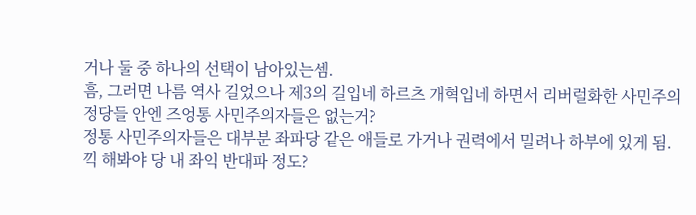거나 둘 중 하나의 선택이 남아있는셈.
흠, 그러면 나름 역사 길었으나 제3의 길입네 하르츠 개혁입네 하면서 리버럴화한 사민주의 정당들 안엔 즈엉통 사민주의자들은 없는거?
정통 사민주의자들은 대부분 좌파당 같은 애들로 가거나 권력에서 밀려나 하부에 있게 됨. 끽 해봐야 당 내 좌익 반대파 정도?